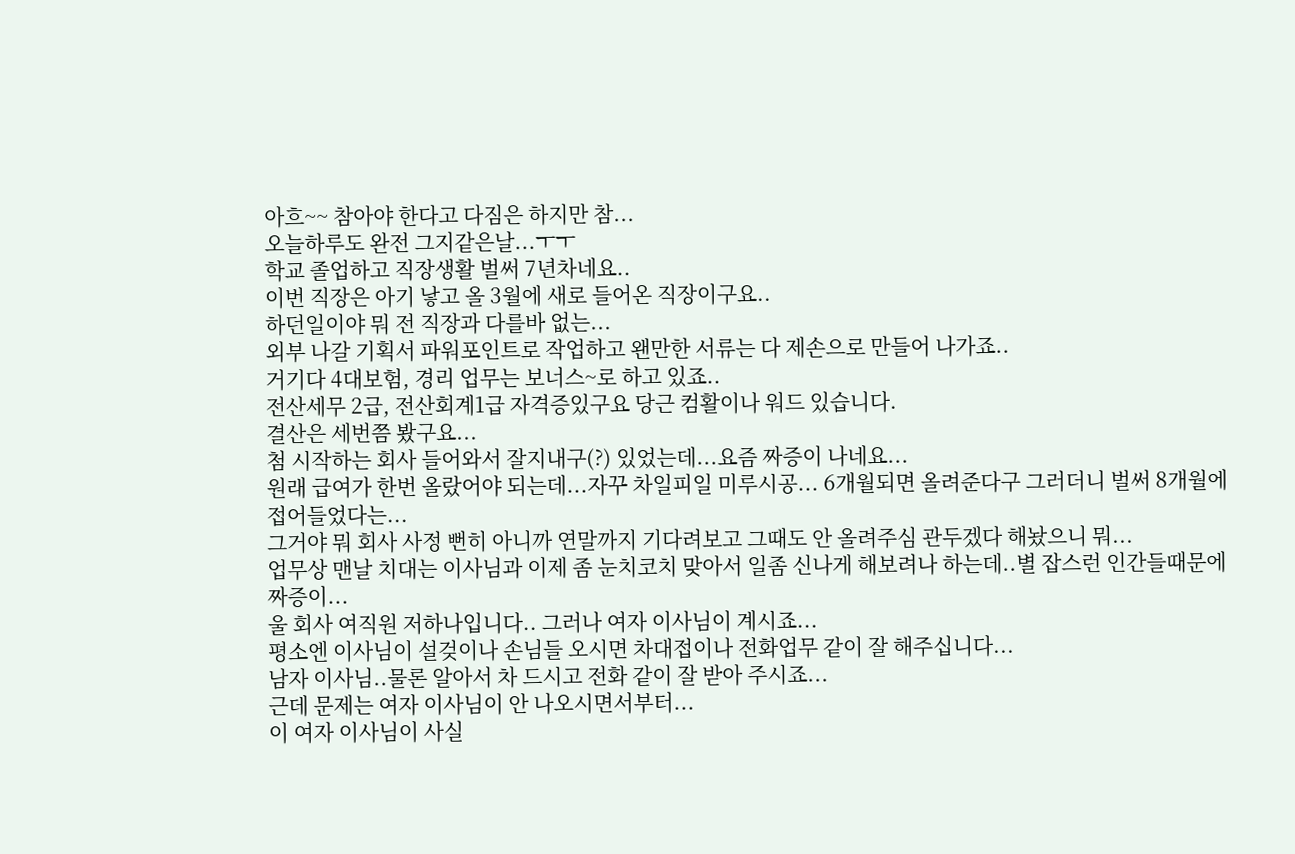아흐~~ 참아야 한다고 다짐은 하지만 참...
오늘하루도 완전 그지같은날...ㅜㅜ
학교 졸업하고 직장생활 벌써 7년차네요..
이번 직장은 아기 낳고 올 3월에 새로 들어온 직장이구요..
하던일이야 뭐 전 직장과 다를바 없는...
외부 나갈 기획서 파워포인트로 작업하고 왠만한 서류는 다 제손으로 만들어 나가죠..
거기다 4대보험, 경리 업무는 보너스~로 하고 있죠..
전산세무 2급, 전산회계1급 자격증있구요 당근 컴활이나 워드 있습니다.
결산은 세번쯤 봤구요...
첨 시작하는 회사 들어와서 잘지내구(?) 있었는데...요즘 짜증이 나네요...
원래 급여가 한번 올랐어야 되는데...자꾸 차일피일 미루시공... 6개월되면 올려준다구 그러더니 벌써 8개월에 접어들었다는...
그거야 뭐 회사 사정 뻔히 아니까 연말까지 기다려보고 그때도 안 올려주심 관두겠다 해놨으니 뭐...
업무상 맨날 치대는 이사님과 이제 좀 눈치코치 맞아서 일좀 신나게 해보려나 하는데..별 잡스런 인간들때문에 짜증이...
울 회사 여직원 저하나입니다.. 그러나 여자 이사님이 계시죠...
평소엔 이사님이 설겆이나 손님들 오시면 차대접이나 전화업무 같이 잘 해주십니다...
남자 이사님..물론 알아서 차 드시고 전화 같이 잘 받아 주시죠...
근데 문제는 여자 이사님이 안 나오시면서부터...
이 여자 이사님이 사실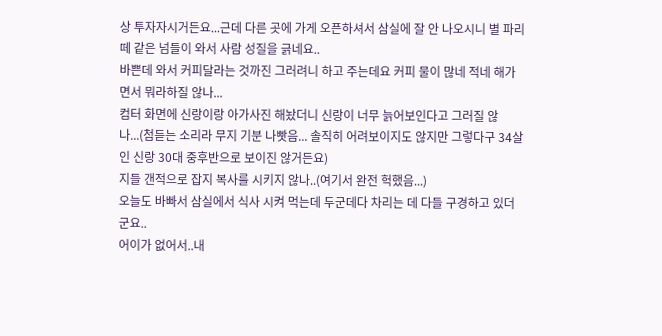상 투자자시거든요...근데 다른 곳에 가게 오픈하셔서 삼실에 잘 안 나오시니 별 파리떼 같은 넘들이 와서 사람 성질을 긁네요..
바쁜데 와서 커피달라는 것까진 그러려니 하고 주는데요 커피 물이 많네 적네 해가면서 뭐라하질 않나...
컴터 화면에 신랑이랑 아가사진 해놨더니 신랑이 너무 늙어보인다고 그러질 않나...(첨듣는 소리라 무지 기분 나빳음... 솔직히 어려보이지도 않지만 그렇다구 34살인 신랑 30대 중후반으로 보이진 않거든요)
지들 갠적으로 잡지 복사를 시키지 않나..(여기서 완전 헉했음...)
오늘도 바빠서 삼실에서 식사 시켜 먹는데 두군데다 차리는 데 다들 구경하고 있더군요..
어이가 없어서..내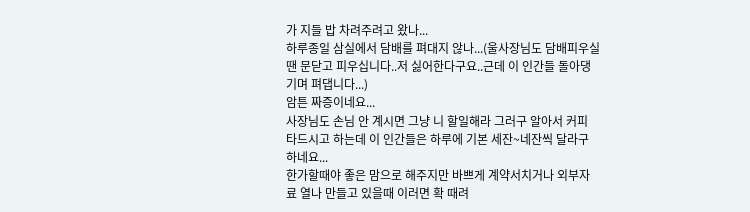가 지들 밥 차려주려고 왔나...
하루종일 삼실에서 담배를 펴대지 않나...(울사장님도 담배피우실땐 문닫고 피우십니다..저 싫어한다구요..근데 이 인간들 돌아댕기며 펴댑니다...)
암튼 짜증이네요...
사장님도 손님 안 계시면 그냥 니 할일해라 그러구 알아서 커피 타드시고 하는데 이 인간들은 하루에 기본 세잔~네잔씩 달라구 하네요...
한가할때야 좋은 맘으로 해주지만 바쁘게 계약서치거나 외부자료 열나 만들고 있을때 이러면 확 때려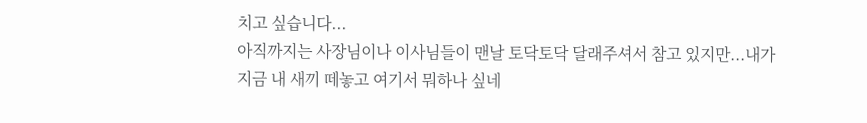치고 싶습니다...
아직까지는 사장님이나 이사님들이 맨날 토닥토닥 달래주셔서 참고 있지만...내가 지금 내 새끼 떼놓고 여기서 뭐하나 싶네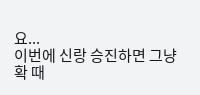요...
이번에 신랑 승진하면 그냥 확 때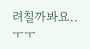려칠까봐요..ㅜㅜ